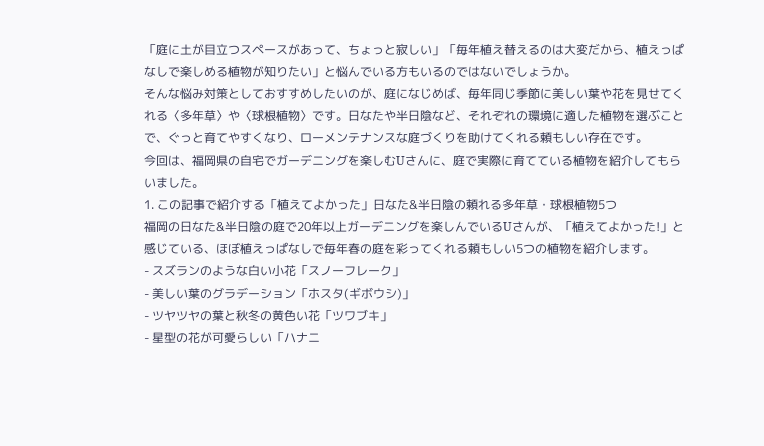「庭に土が目立つスペースがあって、ちょっと寂しい」「毎年植え替えるのは大変だから、植えっぱなしで楽しめる植物が知りたい」と悩んでいる方もいるのではないでしょうか。
そんな悩み対策としておすすめしたいのが、庭になじめば、毎年同じ季節に美しい葉や花を見せてくれる〈多年草〉や〈球根植物〉です。日なたや半日陰など、それぞれの環境に適した植物を選ぶことで、ぐっと育てやすくなり、ローメンテナンスな庭づくりを助けてくれる頼もしい存在です。
今回は、福岡県の自宅でガーデニングを楽しむUさんに、庭で実際に育てている植物を紹介してもらいました。
1. この記事で紹介する「植えてよかった」日なた&半日陰の頼れる多年草・球根植物5つ
福岡の日なた&半日陰の庭で20年以上ガーデニングを楽しんでいるUさんが、「植えてよかった!」と感じている、ほぼ植えっぱなしで毎年春の庭を彩ってくれる頼もしい5つの植物を紹介します。
- スズランのような白い小花「スノーフレーク」
- 美しい葉のグラデーション「ホスタ(ギボウシ)」
- ツヤツヤの葉と秋冬の黄色い花「ツワブキ」
- 星型の花が可愛らしい「ハナニ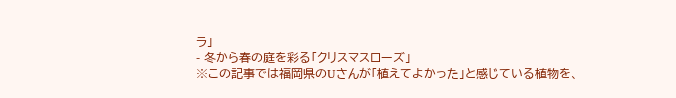ラ」
- 冬から春の庭を彩る「クリスマスローズ」
※この記事では福岡県のUさんが「植えてよかった」と感じている植物を、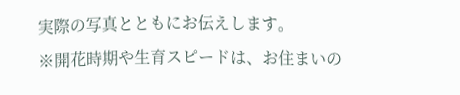実際の写真とともにお伝えします。
※開花時期や生育スピードは、お住まいの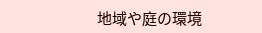地域や庭の環境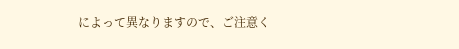によって異なりますので、ご注意く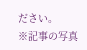ださい。
※記事の写真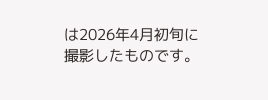は2026年4月初旬に撮影したものです。